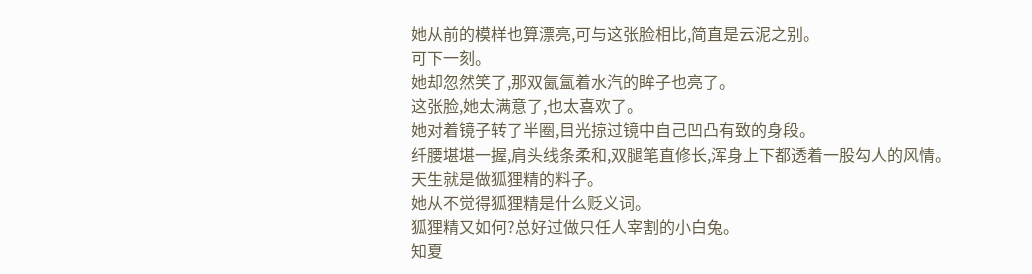她从前的模样也算漂亮,可与这张脸相比,简直是云泥之别。
可下一刻。
她却忽然笑了,那双氤氲着水汽的眸子也亮了。
这张脸,她太满意了,也太喜欢了。
她对着镜子转了半圈,目光掠过镜中自己凹凸有致的身段。
纤腰堪堪一握,肩头线条柔和,双腿笔直修长,浑身上下都透着一股勾人的风情。
天生就是做狐狸精的料子。
她从不觉得狐狸精是什么贬义词。
狐狸精又如何?总好过做只任人宰割的小白兔。
知夏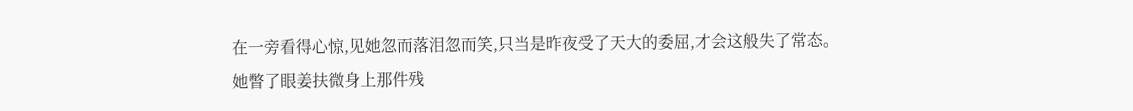在一旁看得心惊,见她忽而落泪忽而笑,只当是昨夜受了天大的委屈,才会这般失了常态。
她瞥了眼姜扶微身上那件残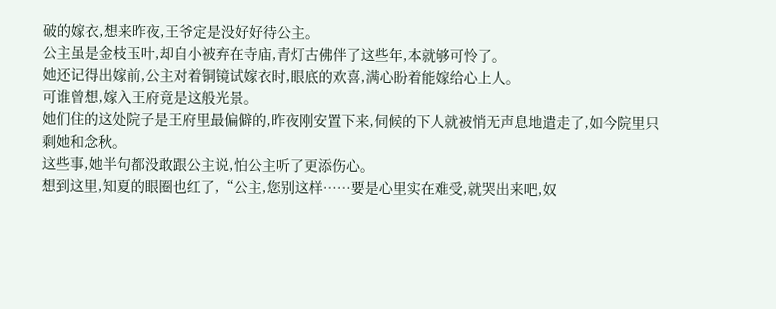破的嫁衣,想来昨夜,王爷定是没好好待公主。
公主虽是金枝玉叶,却自小被弃在寺庙,青灯古佛伴了这些年,本就够可怜了。
她还记得出嫁前,公主对着铜镜试嫁衣时,眼底的欢喜,满心盼着能嫁给心上人。
可谁曾想,嫁入王府竟是这般光景。
她们住的这处院子是王府里最偏僻的,昨夜刚安置下来,伺候的下人就被悄无声息地遣走了,如今院里只剩她和念秋。
这些事,她半句都没敢跟公主说,怕公主听了更添伤心。
想到这里,知夏的眼圈也红了,“公主,您别这样……要是心里实在难受,就哭出来吧,奴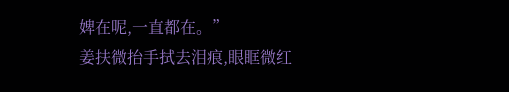婢在呢,一直都在。”
姜扶微抬手拭去泪痕,眼眶微红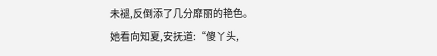未褪,反倒添了几分靡丽的艳色。
她看向知夏,安抚道:“傻丫头,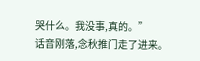哭什么。我没事,真的。”
话音刚落,念秋推门走了进来。